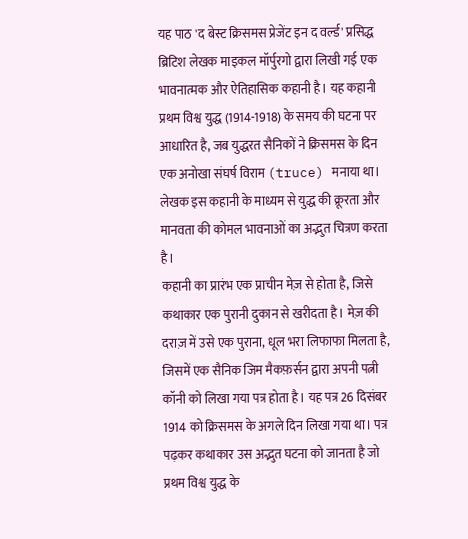यह पाठ 'द बेस्ट क्रिसमस प्रेजेंट इन द वर्ल्ड' प्रसिद्ध ब्रिटिश लेखक माइकल मॉर्पुरगो द्वारा लिखी गई एक भावनात्मक और ऐतिहासिक कहानी है। यह कहानी प्रथम विश्व युद्ध (1914-1918) के समय की घटना पर आधारित है, जब युद्धरत सैनिकों ने क्रिसमस के दिन एक अनोखा संघर्ष विराम (truce) मनाया था। लेखक इस कहानी के माध्यम से युद्ध की क्रूरता और मानवता की कोमल भावनाओं का अद्भुत चित्रण करता है।
कहानी का प्रारंभ एक प्राचीन मेज़ से होता है, जिसे कथाकार एक पुरानी दुकान से खरीदता है। मेज़ की दराज़ में उसे एक पुराना, धूल भरा लिफाफा मिलता है, जिसमें एक सैनिक जिम मैकफ़र्सन द्वारा अपनी पत्नी कॉनी को लिखा गया पत्र होता है। यह पत्र 26 दिसंबर 1914 को क्रिसमस के अगले दिन लिखा गया था। पत्र पढ़कर कथाकार उस अद्भुत घटना को जानता है जो प्रथम विश्व युद्ध के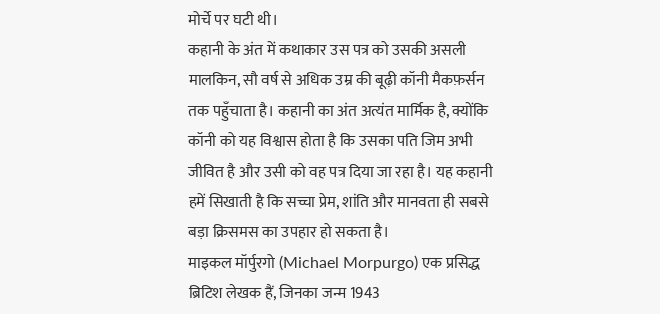मोर्चे पर घटी थी।
कहानी के अंत में कथाकार उस पत्र को उसकी असली मालकिन, सौ वर्ष से अधिक उम्र की बूढ़ी कॉनी मैकफ़र्सन तक पहुँचाता है। कहानी का अंत अत्यंत मार्मिक है, क्योंकि कॉनी को यह विश्वास होता है कि उसका पति जिम अभी जीवित है और उसी को वह पत्र दिया जा रहा है। यह कहानी हमें सिखाती है कि सच्चा प्रेम, शांति और मानवता ही सबसे बड़ा क्रिसमस का उपहार हो सकता है।
माइकल मॉर्पुरगो (Michael Morpurgo) एक प्रसिद्ध ब्रिटिश लेखक हैं, जिनका जन्म 1943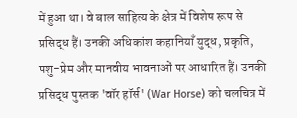में हुआ था। वे बाल साहित्य के क्षेत्र में विशेष रूप से प्रसिद्ध हैं। उनकी अधिकांश कहानियाँ युद्ध, प्रकृति, पशु-प्रेम और मानवीय भावनाओं पर आधारित हैं। उनकी प्रसिद्ध पुस्तक 'वॉर हॉर्स' (War Horse) को चलचित्र में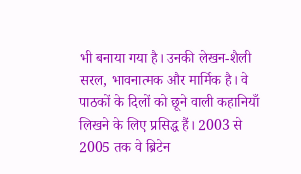भी बनाया गया है। उनकी लेखन-शैली सरल, भावनात्मक और मार्मिक है। वे पाठकों के दिलों को छूने वाली कहानियाँ लिखने के लिए प्रसिद्ध हैं। 2003 से 2005 तक वे ब्रिटेन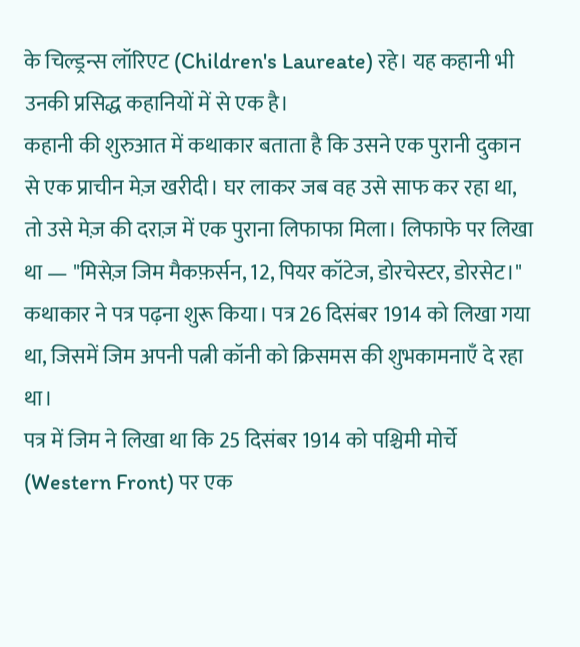के चिल्ड्रन्स लॉरिएट (Children's Laureate) रहे। यह कहानी भी उनकी प्रसिद्ध कहानियों में से एक है।
कहानी की शुरुआत में कथाकार बताता है कि उसने एक पुरानी दुकान से एक प्राचीन मेज़ खरीदी। घर लाकर जब वह उसे साफ कर रहा था, तो उसे मेज़ की दराज़ में एक पुराना लिफाफा मिला। लिफाफे पर लिखा था — "मिसेज़ जिम मैकफ़र्सन, 12, पियर कॉटेज, डोरचेस्टर, डोरसेट।" कथाकार ने पत्र पढ़ना शुरू किया। पत्र 26 दिसंबर 1914 को लिखा गया था, जिसमें जिम अपनी पत्नी कॉनी को क्रिसमस की शुभकामनाएँ दे रहा था।
पत्र में जिम ने लिखा था कि 25 दिसंबर 1914 को पश्चिमी मोर्चे (Western Front) पर एक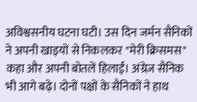अविश्वसनीय घटना घटी। उस दिन जर्मन सैनिकों ने अपनी खाइयों से निकलकर "मेरी क्रिसमस" कहा और अपनी बोतलें हिलाईं। अंग्रेज़ सैनिक भी आगे बढ़े। दोनों पक्षों के सैनिकों ने हाथ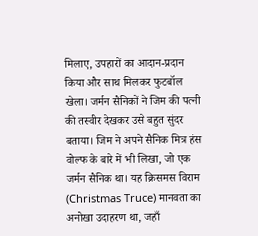मिलाए, उपहारों का आदान-प्रदान किया और साथ मिलकर फुटबॉल खेला। जर्मन सैनिकों ने जिम की पत्नी की तस्वीर देखकर उसे बहुत सुंदर बताया। जिम ने अपने सैनिक मित्र हंस वोल्फ के बारे में भी लिखा, जो एक जर्मन सैनिक था। यह क्रिसमस विराम (Christmas Truce) मानवता का अनोखा उदाहरण था, जहाँ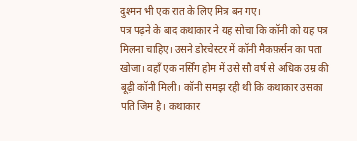दुश्मन भी एक रात के लिए मित्र बन गए।
पत्र पढ़ने के बाद कथाकार ने यह सोचा कि कॉनी को यह पत्र मिलना चाहिए। उसने डोरचेस्टर में कॉनी मैकफ़र्सन का पता खोजा। वहाँ एक नर्सिंग होम में उसे सौ वर्ष से अधिक उम्र की बूढ़ी कॉनी मिली। कॉनी समझ रही थी कि कथाकार उसका पति जिम है। कथाकार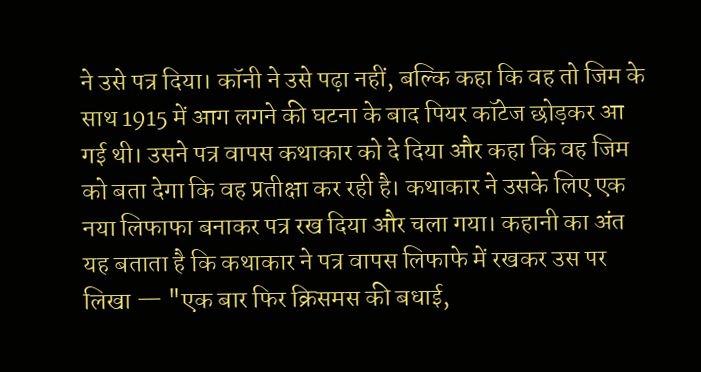ने उसे पत्र दिया। कॉनी ने उसे पढ़ा नहीं, बल्कि कहा कि वह तो जिम के साथ 1915 में आग लगने की घटना के बाद पियर कॉटेज छोड़कर आ गई थी। उसने पत्र वापस कथाकार को दे दिया और कहा कि वह जिम को बता देगा कि वह प्रतीक्षा कर रही है। कथाकार ने उसके लिए एक नया लिफाफा बनाकर पत्र रख दिया और चला गया। कहानी का अंत यह बताता है कि कथाकार ने पत्र वापस लिफाफे में रखकर उस पर लिखा — "एक बार फिर क्रिसमस की बधाई,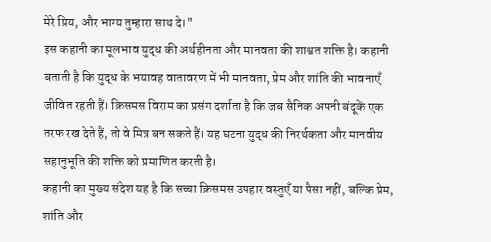मेरे प्रिय, और भाग्य तुम्हारा साथ दे।"
इस कहानी का मूलभाव युद्ध की अर्थहीनता और मानवता की शाश्वत शक्ति है। कहानी बताती है कि युद्ध के भयावह वातावरण में भी मानवता, प्रेम और शांति की भावनाएँ जीवित रहती हैं। क्रिसमस विराम का प्रसंग दर्शाता है कि जब सैनिक अपनी बंदूकें एक तरफ रख देते हैं, तो वे मित्र बन सकते हैं। यह घटना युद्ध की निरर्थकता और मानवीय सहानुभूति की शक्ति को प्रमाणित करती है।
कहानी का मुख्य संदेश यह है कि सच्चा क्रिसमस उपहार वस्तुएँ या पैसा नहीं, बल्कि प्रेम, शांति और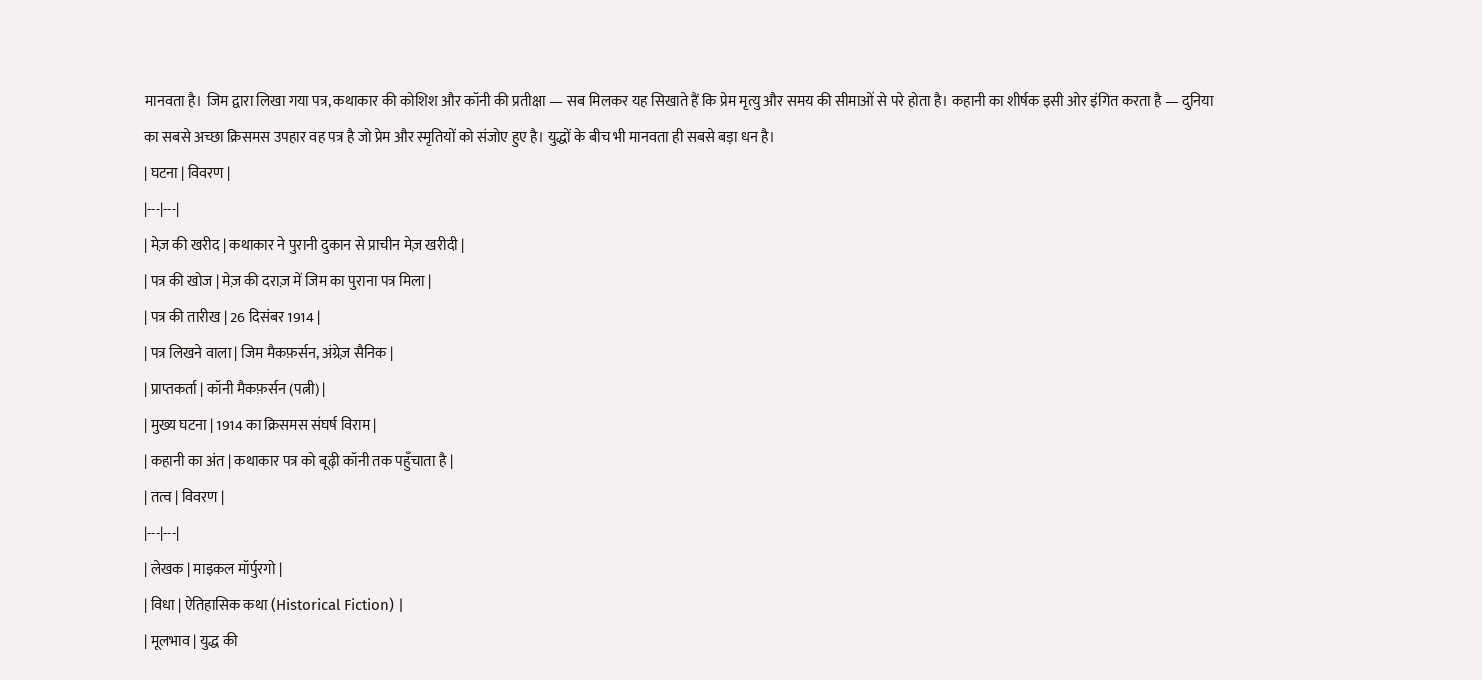मानवता है। जिम द्वारा लिखा गया पत्र, कथाकार की कोशिश और कॉनी की प्रतीक्षा — सब मिलकर यह सिखाते हैं कि प्रेम मृत्यु और समय की सीमाओं से परे होता है। कहानी का शीर्षक इसी ओर इंगित करता है — दुनिया का सबसे अच्छा क्रिसमस उपहार वह पत्र है जो प्रेम और स्मृतियों को संजोए हुए है। युद्धों के बीच भी मानवता ही सबसे बड़ा धन है।
| घटना | विवरण |
|---|---|
| मेज़ की खरीद | कथाकार ने पुरानी दुकान से प्राचीन मेज़ खरीदी |
| पत्र की खोज | मेज़ की दराज़ में जिम का पुराना पत्र मिला |
| पत्र की तारीख | 26 दिसंबर 1914 |
| पत्र लिखने वाला | जिम मैकफ़र्सन, अंग्रेज़ सैनिक |
| प्राप्तकर्ता | कॉनी मैकफ़र्सन (पत्नी) |
| मुख्य घटना | 1914 का क्रिसमस संघर्ष विराम |
| कहानी का अंत | कथाकार पत्र को बूढ़ी कॉनी तक पहुँचाता है |
| तत्व | विवरण |
|---|---|
| लेखक | माइकल मॉर्पुरगो |
| विधा | ऐतिहासिक कथा (Historical Fiction) |
| मूलभाव | युद्ध की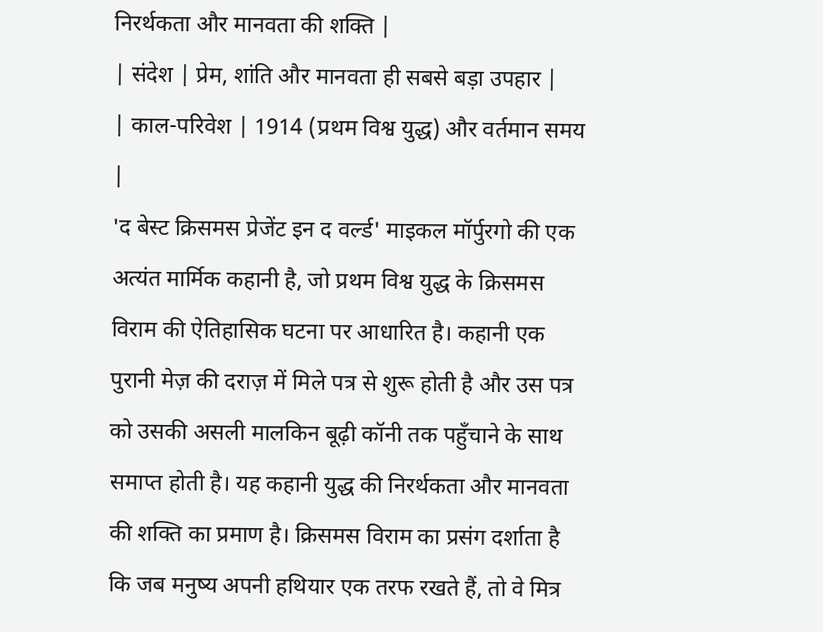निरर्थकता और मानवता की शक्ति |
| संदेश | प्रेम, शांति और मानवता ही सबसे बड़ा उपहार |
| काल-परिवेश | 1914 (प्रथम विश्व युद्ध) और वर्तमान समय |
'द बेस्ट क्रिसमस प्रेजेंट इन द वर्ल्ड' माइकल मॉर्पुरगो की एक अत्यंत मार्मिक कहानी है, जो प्रथम विश्व युद्ध के क्रिसमस विराम की ऐतिहासिक घटना पर आधारित है। कहानी एक पुरानी मेज़ की दराज़ में मिले पत्र से शुरू होती है और उस पत्र को उसकी असली मालकिन बूढ़ी कॉनी तक पहुँचाने के साथ समाप्त होती है। यह कहानी युद्ध की निरर्थकता और मानवता की शक्ति का प्रमाण है। क्रिसमस विराम का प्रसंग दर्शाता है कि जब मनुष्य अपनी हथियार एक तरफ रखते हैं, तो वे मित्र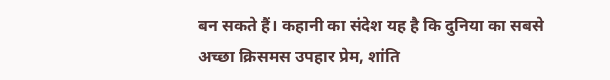बन सकते हैं। कहानी का संदेश यह है कि दुनिया का सबसे अच्छा क्रिसमस उपहार प्रेम, शांति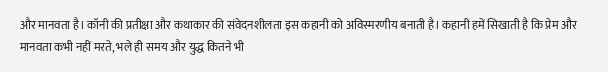और मानवता है। कॉनी की प्रतीक्षा और कथाकार की संवेदनशीलता इस कहानी को अविस्मरणीय बनाती है। कहानी हमें सिखाती है कि प्रेम और मानवता कभी नहीं मरते, भले ही समय और युद्ध कितने भी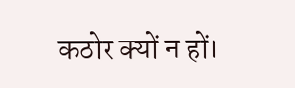कठोर क्यों न हों।